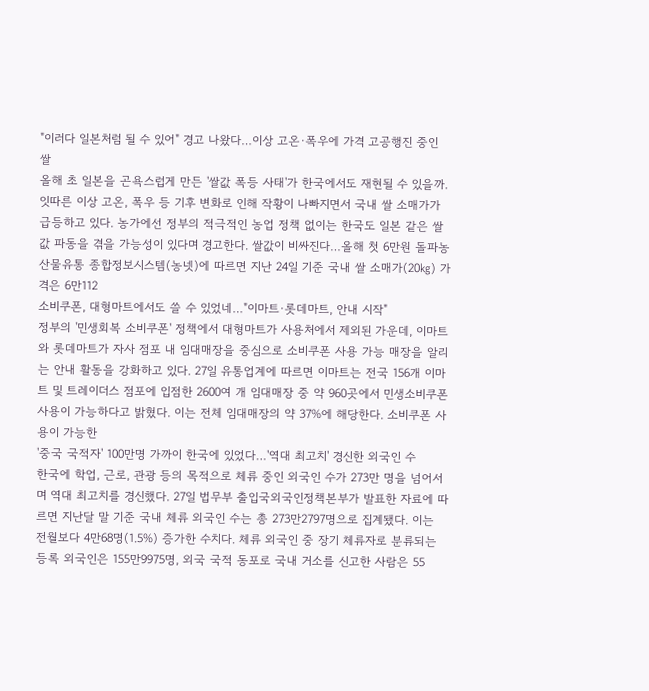"이러다 일본처럼 될 수 있어" 경고 나왔다…이상 고온·폭우에 가격 고공행진 중인 쌀
올해 초 일본을 곤욕스럽게 만든 '쌀값 폭등 사태'가 한국에서도 재현될 수 있을까. 잇따른 이상 고온, 폭우 등 기후 변화로 인해 작황이 나빠지면서 국내 쌀 소매가가 급등하고 있다. 농가에선 정부의 적극적인 농업 정책 없이는 한국도 일본 같은 쌀값 파동을 겪을 가능성이 있다며 경고한다. 쌀값이 비싸진다…올해 첫 6만원 돌파농산물유통 종합정보시스템(농넷)에 따르면 지난 24일 기준 국내 쌀 소매가(20㎏) 가격은 6만112
소비쿠폰, 대형마트에서도 쓸 수 있었네…"이마트·롯데마트, 안내 시작"
정부의 '민생회복 소비쿠폰' 정책에서 대형마트가 사용처에서 제외된 가운데, 이마트와 롯데마트가 자사 점포 내 임대매장을 중심으로 소비쿠폰 사용 가능 매장을 알리는 안내 활동을 강화하고 있다. 27일 유통업계에 따르면 이마트는 전국 156개 이마트 및 트레이더스 점포에 입점한 2600여 개 임대매장 중 약 960곳에서 민생소비쿠폰 사용이 가능하다고 밝혔다. 이는 전체 임대매장의 약 37%에 해당한다. 소비쿠폰 사용이 가능한
'중국 국적자' 100만명 가까이 한국에 있었다…'역대 최고치' 경신한 외국인 수
한국에 학업, 근로, 관광 등의 목적으로 체류 중인 외국인 수가 273만 명을 넘어서며 역대 최고치를 경신했다. 27일 법무부 출입국외국인정책본부가 발표한 자료에 따르면 지난달 말 기준 국내 체류 외국인 수는 총 273만2797명으로 집계됐다. 이는 전월보다 4만68명(1.5%) 증가한 수치다. 체류 외국인 중 장기 체류자로 분류되는 등록 외국인은 155만9975명, 외국 국적 동포로 국내 거소를 신고한 사람은 55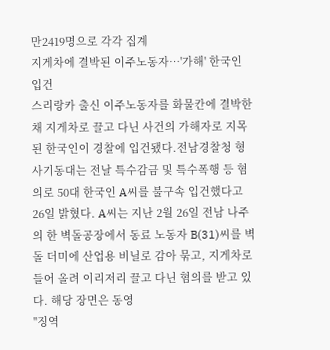만2419명으로 각각 집계
지게차에 결박된 이주노동자…'가해' 한국인 입건
스리랑카 출신 이주노동자를 화물칸에 결박한 채 지게차로 끌고 다닌 사건의 가해자로 지목된 한국인이 경찰에 입건됐다.전남경찰청 형사기동대는 전날 특수감금 및 특수폭행 등 혐의로 50대 한국인 A씨를 불구속 입건했다고 26일 밝혔다. A씨는 지난 2월 26일 전남 나주의 한 벽돌공장에서 동료 노동자 B(31)씨를 벽돌 더미에 산업용 비닐로 감아 묶고, 지게차로 들어 올려 이리저리 끌고 다닌 혐의를 받고 있다. 해당 장면은 동영
"징역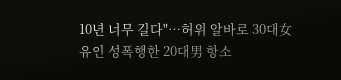10년 너무 길다"…허위 알바로 30대女 유인 성폭행한 20대男 항소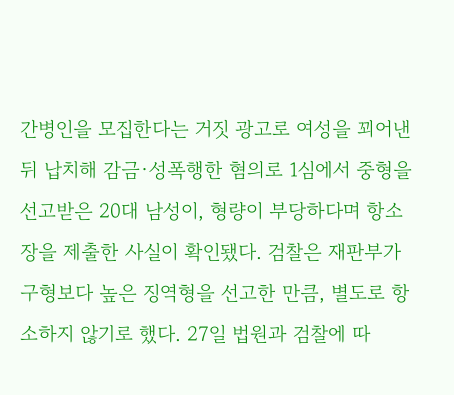간병인을 모집한다는 거짓 광고로 여성을 꾀어낸 뒤 납치해 감금·성폭행한 혐의로 1심에서 중형을 선고받은 20대 남성이, 형량이 부당하다며 항소장을 제출한 사실이 확인됐다. 검찰은 재판부가 구형보다 높은 징역형을 선고한 만큼, 별도로 항소하지 않기로 했다. 27일 법원과 검찰에 따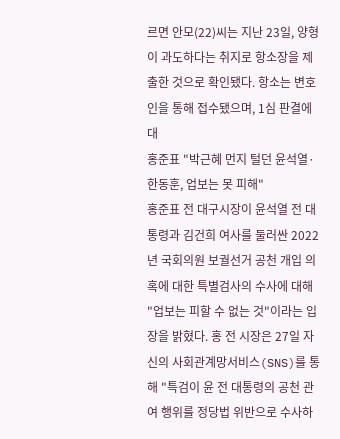르면 안모(22)씨는 지난 23일, 양형이 과도하다는 취지로 항소장을 제출한 것으로 확인됐다. 항소는 변호인을 통해 접수됐으며, 1심 판결에 대
홍준표 "박근혜 먼지 털던 윤석열·한동훈, 업보는 못 피해"
홍준표 전 대구시장이 윤석열 전 대통령과 김건희 여사를 둘러싼 2022년 국회의원 보궐선거 공천 개입 의혹에 대한 특별검사의 수사에 대해 "업보는 피할 수 없는 것"이라는 입장을 밝혔다. 홍 전 시장은 27일 자신의 사회관계망서비스(SNS)를 통해 "특검이 윤 전 대통령의 공천 관여 행위를 정당법 위반으로 수사하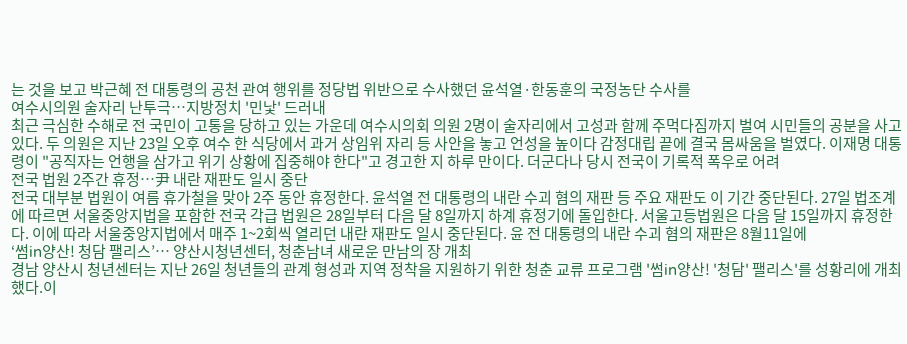는 것을 보고 박근혜 전 대통령의 공천 관여 행위를 정당법 위반으로 수사했던 윤석열·한동훈의 국정농단 수사를
여수시의원 술자리 난투극…지방정치 '민낯' 드러내
최근 극심한 수해로 전 국민이 고통을 당하고 있는 가운데 여수시의회 의원 2명이 술자리에서 고성과 함께 주먹다짐까지 벌여 시민들의 공분을 사고 있다. 두 의원은 지난 23일 오후 여수 한 식당에서 과거 상임위 자리 등 사안을 놓고 언성을 높이다 감정대립 끝에 결국 몸싸움을 벌였다. 이재명 대통령이 "공직자는 언행을 삼가고 위기 상황에 집중해야 한다"고 경고한 지 하루 만이다. 더군다나 당시 전국이 기록적 폭우로 어려
전국 법원 2주간 휴정…尹 내란 재판도 일시 중단
전국 대부분 법원이 여름 휴가철을 맞아 2주 동안 휴정한다. 윤석열 전 대통령의 내란 수괴 혐의 재판 등 주요 재판도 이 기간 중단된다. 27일 법조계에 따르면 서울중앙지법을 포함한 전국 각급 법원은 28일부터 다음 달 8일까지 하계 휴정기에 돌입한다. 서울고등법원은 다음 달 15일까지 휴정한다. 이에 따라 서울중앙지법에서 매주 1~2회씩 열리던 내란 재판도 일시 중단된다. 윤 전 대통령의 내란 수괴 혐의 재판은 8월11일에
‘썸in양산! 청담 팰리스’… 양산시청년센터, 청춘남녀 새로운 만남의 장 개최
경남 양산시 청년센터는 지난 26일 청년들의 관계 형성과 지역 정착을 지원하기 위한 청춘 교류 프로그램 '썸in양산! '청담' 팰리스'를 성황리에 개최했다.이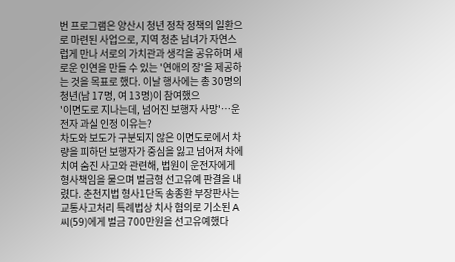번 프로그램은 양산시 청년 정착 정책의 일환으로 마련된 사업으로, 지역 청춘 남녀가 자연스럽게 만나 서로의 가치관과 생각을 공유하며 새로운 인연을 만들 수 있는 '연애의 장'을 제공하는 것을 목표로 했다. 이날 행사에는 총 30명의 청년(남 17명, 여 13명)이 참여했으
'이면도로 지나는데, 넘어진 보행자 사망'…운전자 과실 인정 이유는?
차도와 보도가 구분되지 않은 이면도로에서 차량을 피하던 보행자가 중심을 잃고 넘어져 차에 치여 숨진 사고와 관련해, 법원이 운전자에게 형사책임을 물으며 벌금형 선고유예 판결을 내렸다. 춘천지법 형사1단독 송종환 부장판사는 교통사고처리 특례법상 치사 혐의로 기소된 A씨(59)에게 벌금 700만원을 선고유예했다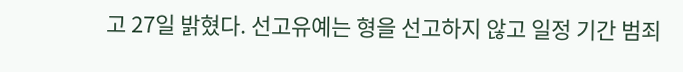고 27일 밝혔다. 선고유예는 형을 선고하지 않고 일정 기간 범죄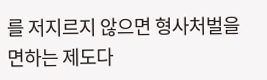를 저지르지 않으면 형사처벌을 면하는 제도다